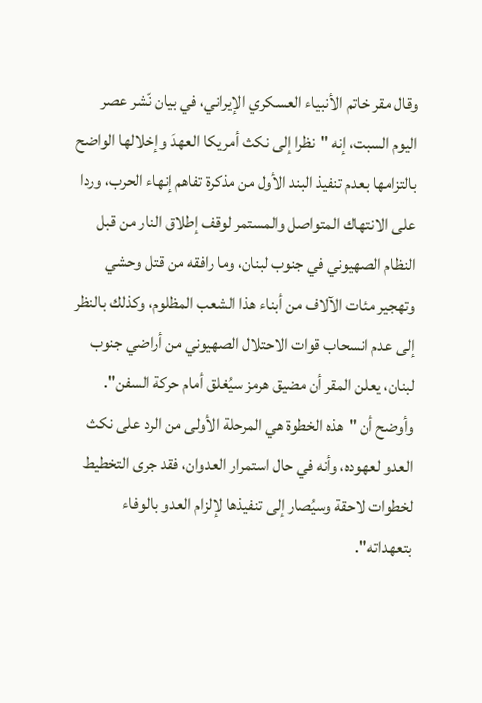وقال مقر خاتم الأنبياء العسكري الإيراني، في بيان نّشر عصر اليوم السبت، إنه "نظرا إلى نكث أمريكا العهدَ وإخلالها الواضح بالتزامها بعدم تنفيذ البند الأول من مذكرة تفاهم إنهاء الحرب، وردا على الانتهاك المتواصل والمستمر لوقف إطلاق النار من قبل النظام الصهيوني في جنوب لبنان، وما رافقه من قتل وحشي وتهجير مئات الآلاف من أبناء هذا الشعب المظلوم، وكذلك بالنظر إلى عدم انسحاب قوات الاحتلال الصهيوني من أراضي جنوب لبنان، يعلن المقر أن مضيق هرمز سيُغلق أمام حركة السفن".
وأوضح أن "هذه الخطوة هي المرحلة الأولى من الرد على نكث العدو لعهوده، وأنه في حال استمرار العدوان، فقد جرى التخطيط لخطوات لاحقة وسيُصار إلى تنفيذها لإلزام العدو بالوفاء بتعهداته".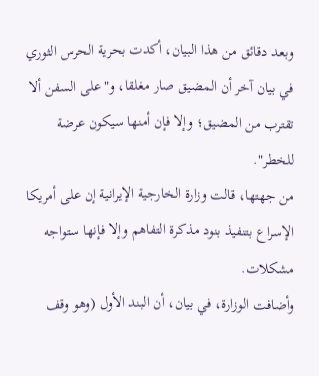وبعد دقائق من هذا البيان، أكدت بحرية الحرس الثوري في بيان آخر أن المضيق صار مغلقا، و"على السفن ألا تقترب من المضيق؛ وإلا فإن أمنها سيكون عرضة للخطر".
من جهتها، قالت وزارة الخارجية الإيرانية إن على أمريكا الإسراع بتنفيذ بنود مذكرة التفاهم وإلا فإنها ستواجه مشكلات.
وأضافت الوزارة، في بيان، أن البند الأول (وهو وقف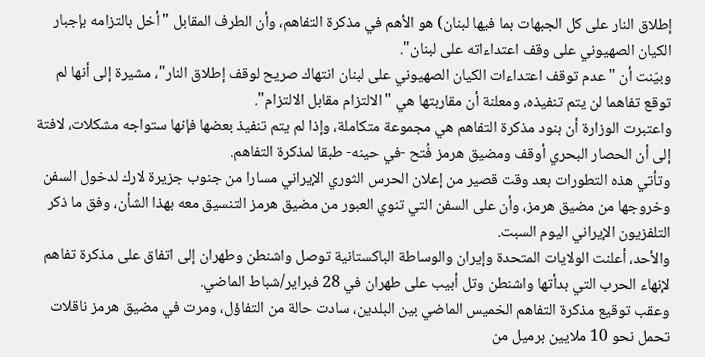إطلاق النار على كل الجبهات بما فيها لبنان) هو الأهم في مذكرة التفاهم، وأن الطرف المقابل "أخل بالتزامه بإجبار الكيان الصهيوني على وقف اعتداءاته على لبنان".
وبيّنت أن "عدم توقف اعتداءات الكيان الصهيوني على لبنان انتهاك صريح لوقف إطلاق النار"، مشيرة إلى أنها لم توقع تفاهما لن يتم تنفيذه، ومعلنة أن مقاربتها هي "الالتزام مقابل الالتزام".
واعتبرت الوزارة أن بنود مذكرة التفاهم هي مجموعة متكاملة، وإذا لم يتم تنفيذ بعضها فإنها ستواجه مشكلات، لافتة إلى أن الحصار البحري أوقف ومضيق هرمز فُتح -في حينه- طبقا لمذكرة التفاهم.
وتأتي هذه التطورات بعد وقت قصير من إعلان الحرس الثوري الإيراني مسارا من جنوب جزيرة لارك لدخول السفن وخروجها من مضيق هرمز، وأن على السفن التي تنوي العبور من مضيق هرمز التنسيق معه بهذا الشأن، وفق ما ذكر التلفزيون الإيراني اليوم السبت.
والأحد، أعلنت الولايات المتحدة وإيران والوساطة الباكستانية توصل واشنطن وطهران إلى اتفاق على مذكرة تفاهم لإنهاء الحرب التي بدأتها واشنطن وتل أبيب على طهران في 28 فبراير/شباط الماضي.
وعقب توقيع مذكرة التفاهم الخميس الماضي بين البلدين، سادت حالة من التفاؤل، ومرت في مضيق هرمز ناقلات تحمل نحو 10 ملايين برميل من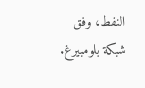النفط، وفق شبكة بلومبيرغ.